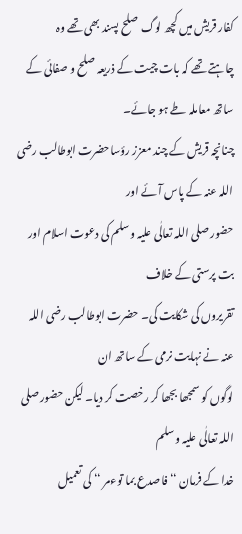کفار قریش میں کچھ لوگ صلح پسند بھی تھے وہ
چاہتے تھے کہ بات چیت کے ذریعہ صلح و صفائی کے ساتھ معاملہ طے ہو جائے۔
چنانچہ قریش کے چند معزز رؤساحضرت ابوطالب رضی اللہ عنہ کے پاس آئے اور
حضور صلی اللہ تعالٰی علیہ وسلم کی دعوت اسلام اور بت پرستی کے خلاف
تقریروں کی شکایت کی۔ حضرت ابوطالب رضی اللہ عنہ نے نہایت نرمی کے ساتھ ان
لوگوں کو سمجھا بجھا کر رخصت کر دیا۔ لیکن حضور صلی اللہ تعالٰی علیہ وسلم
خدا کے فرمان ‘‘ فاصدع بما توءمر ‘‘ کی تعمیل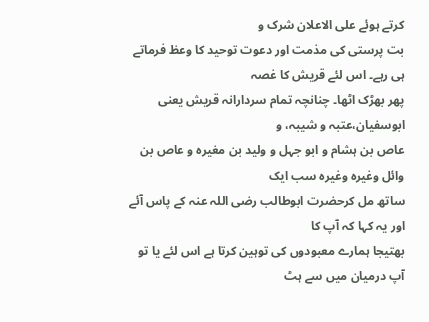کرتے ہوئے علی الاعلان شرک و
بت پرستی کی مذمت اور دعوت توحید کا وعظ فرماتے ہی رہے۔ اس لئے قریش کا غصہ
پھر بھڑک اٹھا۔ چنانچہ تمام سردارانہ قریش یعنی ابوسفیان،عتبہ و شیبہ، و
عاص بن ہشام و ابو جہل و ولید بن مغیرہ و عاص بن وائل وغیرہ وغیرہ سب ایک
ساتھ مل کرحضرت ابوطالب رضی اللہ عنہ کے پاس آئے اور یہ کہا کہ آپ کا
بھتیجا ہمارے معبودوں کی توہین کرتا ہے اس لئے یا تو آپ درمیان میں سے ہٹ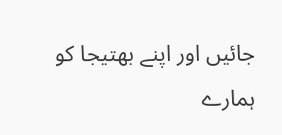جائیں اور اپنے بھتیجا کو ہمارے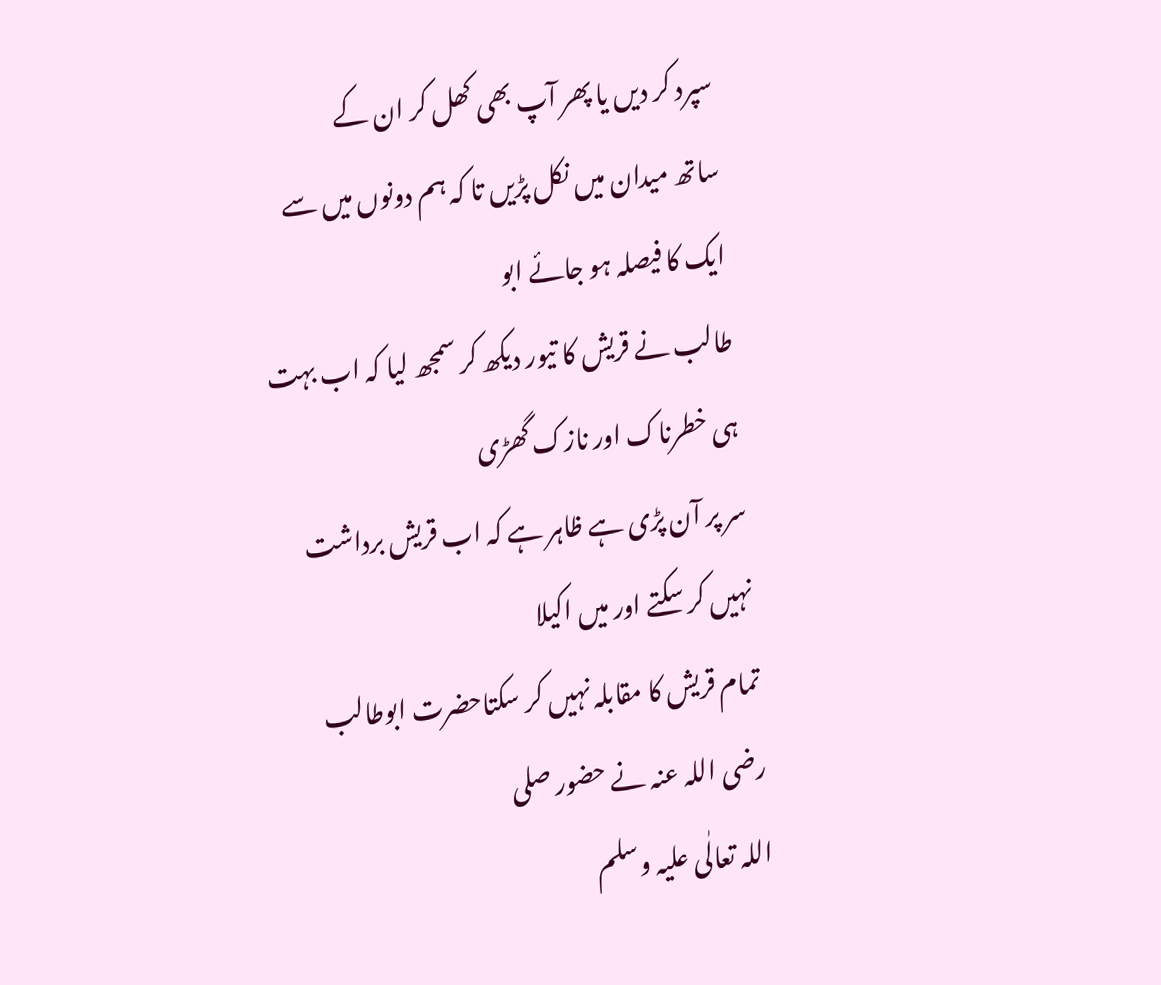سپرد کر دیں یا پھر آپ بھی کھل کر ان کے
ساتھ میدان میں نکل پڑیں تا کہ ہم دونوں میں سے ایک کا فیصلہ ہو جائے ابو
طالب نے قریش کا تیور دیکھ کر سمجھ لیا کہ اب بہت ہی خطرناک اور نازک گھڑی
سر پر آن پڑی ہے ظاہر ہے کہ اب قریش برداشت نہیں کر سکتے اور میں اکیلا
تمام قریش کا مقابلہ نہیں کر سکتاحضرت ابوطالب رضی اللہ عنہ نے حضور صلی
اللہ تعالٰی علیہ وسلم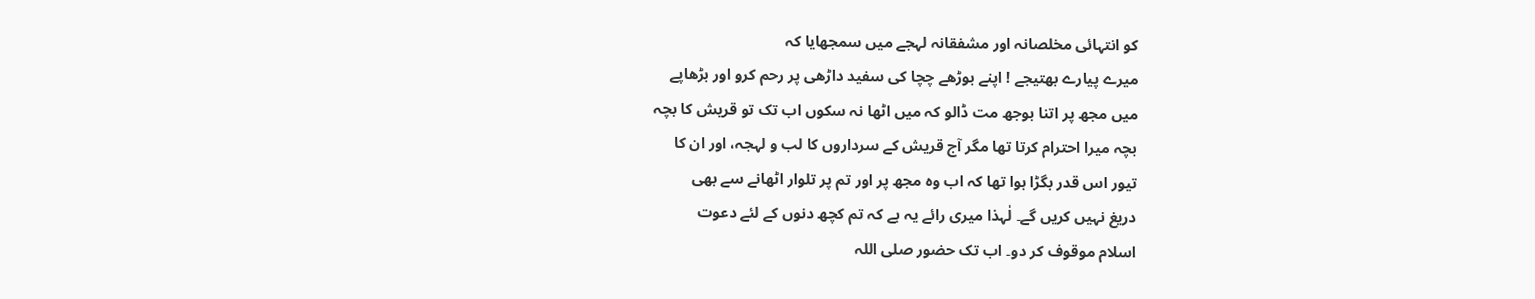کو انتہائی مخلصانہ اور مشفقانہ لہجے میں سمجھایا کہ
میرے پیارے بھتیجے ! اپنے بوڑھے چچا کی سفید داڑھی پر رحم کرو اور بڑھاپے
میں مجھ پر اتنا بوجھ مت ڈالو کہ میں اٹھا نہ سکوں اب تک تو قریش کا بچہ
بچہ میرا احترام کرتا تھا مگر آج قریش کے سرداروں کا لب و لہجہ، اور ان کا
تیور اس قدر بگڑا ہوا تھا کہ اب وہ مجھ پر اور تم پر تلوار اٹھانے سے بھی
دریغ نہیں کریں گے۔ لٰہذا میری رائے یہ ہے کہ تم کچھ دنوں کے لئے دعوت
اسلام موقوف کر دو۔ اب تک حضور صلی اللہ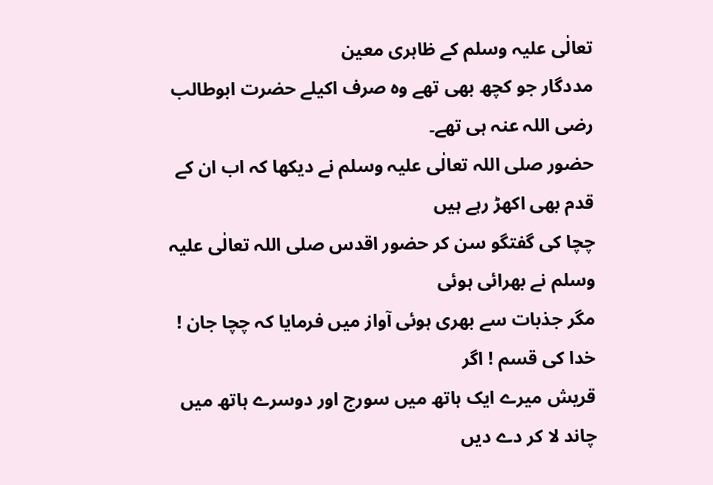تعالٰی علیہ وسلم کے ظاہری معین
مددگار جو کچھ بھی تھے وہ صرف اکیلے حضرت ابوطالب رضی اللہ عنہ ہی تھے۔
حضور صلی اللہ تعالٰی علیہ وسلم نے دیکھا کہ اب ان کے قدم بھی اکھڑ رہے ہیں
چچا کی گفتگو سن کر حضور اقدس صلی اللہ تعالٰی علیہ وسلم نے بھرائی ہوئی
مگر جذبات سے بھری ہوئی آواز میں فرمایا کہ چچا جان ! خدا کی قسم ! اگر
قریش میرے ایک ہاتھ میں سورج اور دوسرے ہاتھ میں چاند لا کر دے دیں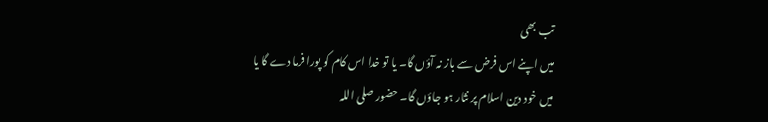تب بھی
میں اپنے اس فرض سے باز نہ آؤں گا۔ یا تو خدا اس کام کو پورا فرما دے گا یا
میں خود دین اسلام پر نثار ہو جاؤں گا۔ حضور صلی اللہ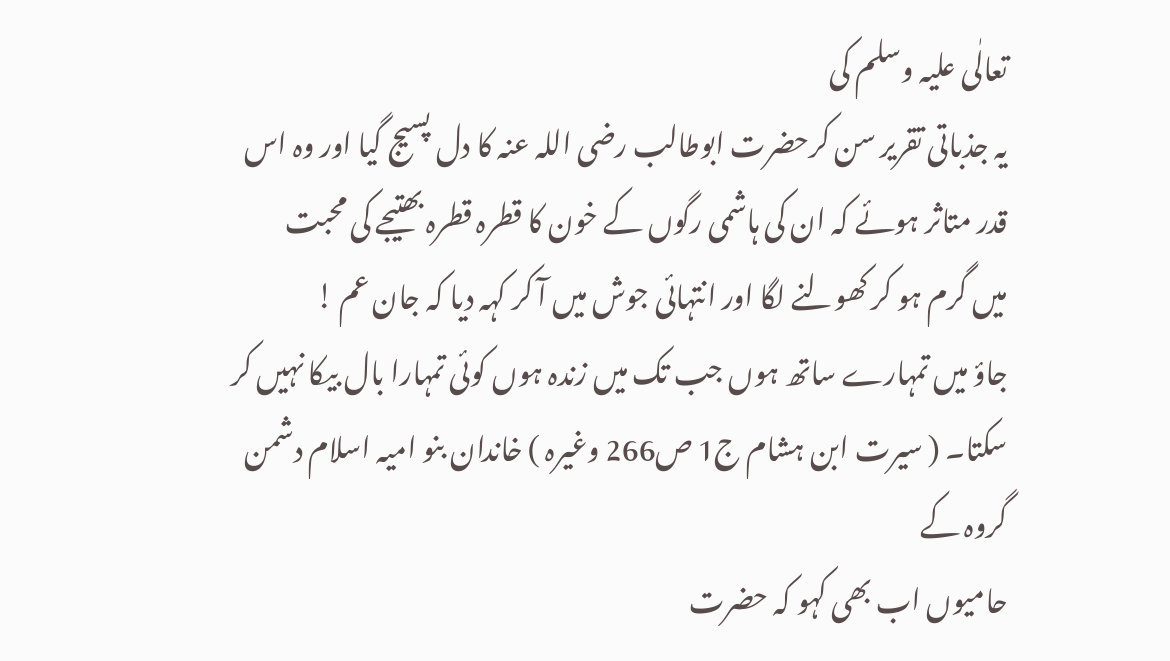تعالٰی علیہ وسلم کی
یہ جذباتی تقریر سن کرحضرت ابوطالب رضی اللہ عنہ کا دل پسیج گیا اور وہ اس
قدر متاثر ہوئے کہ ان کی ہاشمی رگوں کے خون کا قطرہ قطرہ بھتیجے کی محبت
میں گرم ہو کر کھولنے لگا اور انتہائی جوش میں آ کر کہہ دیا کہ جان عم !
جاؤ میں تمہارے ساتھ ہوں جب تک میں زندہ ہوں کوئی تمہارا بال بیکا نہیں کر
سکتا۔ ( سیرت ابن ہشام ج1 ص266 وغیرہ ) خاندان بنو امیہ اسلام دشمن گروہ کے
حامیوں اب بھی کہو کہ حضرت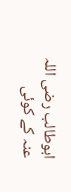ابوطالب رضی اللہ عنہ کے کوئی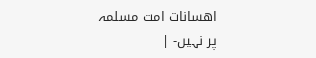اھسانات امت مسلمہ
پر نہیں- |